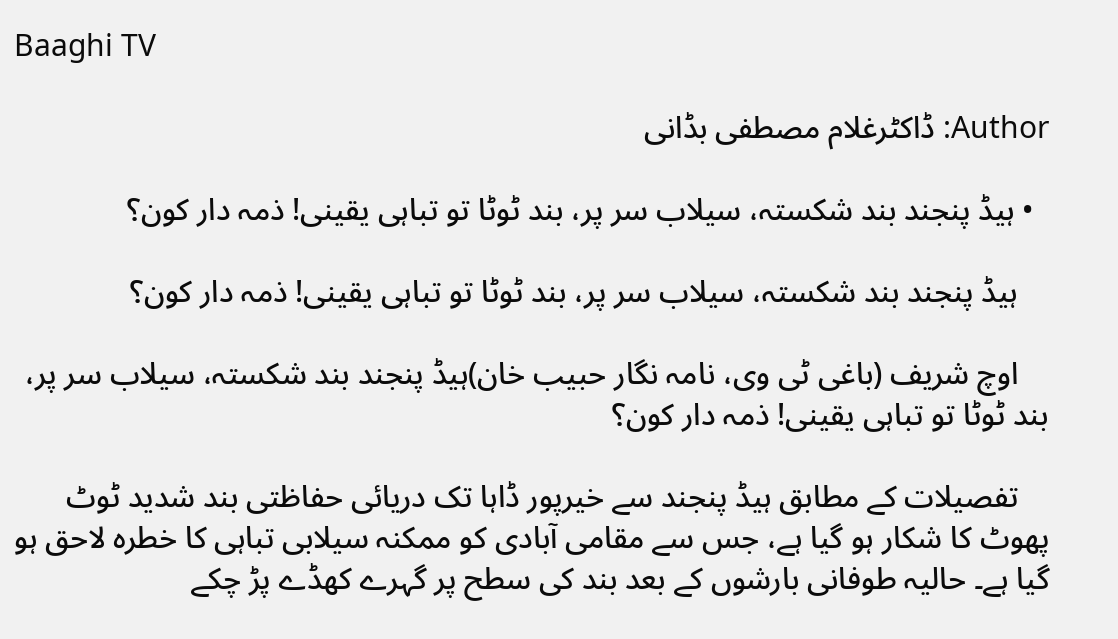Baaghi TV

Author: ڈاکٹرغلام مصطفی بڈانی

  • ہیڈ پنجند بند شکستہ، سیلاب سر پر، بند ٹوٹا تو تباہی یقینی! ذمہ دار کون؟

    ہیڈ پنجند بند شکستہ، سیلاب سر پر، بند ٹوٹا تو تباہی یقینی! ذمہ دار کون؟

    اوچ شریف (باغی ٹی وی، نامہ نگار حبیب خان)ہیڈ پنجند بند شکستہ، سیلاب سر پر، بند ٹوٹا تو تباہی یقینی! ذمہ دار کون؟

    تفصیلات کے مطابق ہیڈ پنجند سے خیرپور ڈاہا تک دریائی حفاظتی بند شدید ٹوٹ پھوٹ کا شکار ہو گیا ہے، جس سے مقامی آبادی کو ممکنہ سیلابی تباہی کا خطرہ لاحق ہو گیا ہے۔ حالیہ طوفانی بارشوں کے بعد بند کی سطح پر گہرے کھڈے پڑ چکے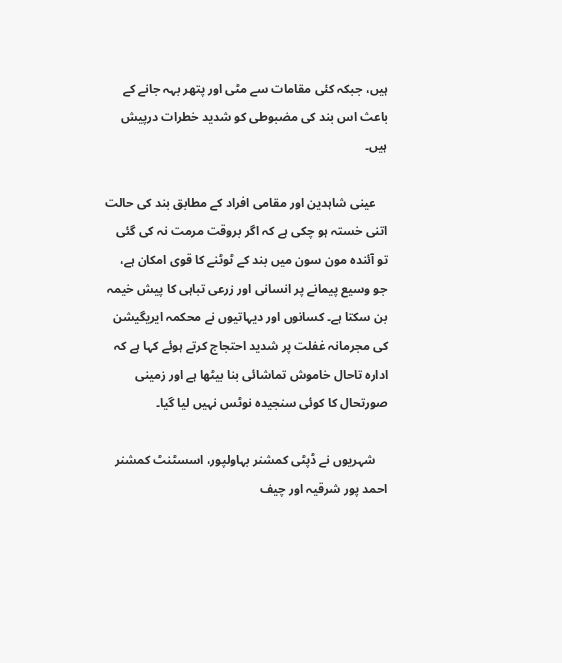ہیں، جبکہ کئی مقامات سے مٹی اور پتھر بہہ جانے کے باعث اس بند کی مضبوطی کو شدید خطرات درپیش ہیں۔

    عینی شاہدین اور مقامی افراد کے مطابق بند کی حالت اتنی خستہ ہو چکی ہے کہ اگر بروقت مرمت نہ کی گئی تو آئندہ مون سون میں بند کے ٹوٹنے کا قوی امکان ہے، جو وسیع پیمانے پر انسانی اور زرعی تباہی کا پیش خیمہ بن سکتا ہے۔ کسانوں اور دیہاتیوں نے محکمہ ایریگیشن کی مجرمانہ غفلت پر شدید احتجاج کرتے ہوئے کہا ہے کہ ادارہ تاحال خاموش تماشائی بنا بیٹھا ہے اور زمینی صورتحال کا کوئی سنجیدہ نوٹس نہیں لیا گیا۔

    شہریوں نے ڈپٹی کمشنر بہاولپور، اسسٹنٹ کمشنر احمد پور شرقیہ اور چیف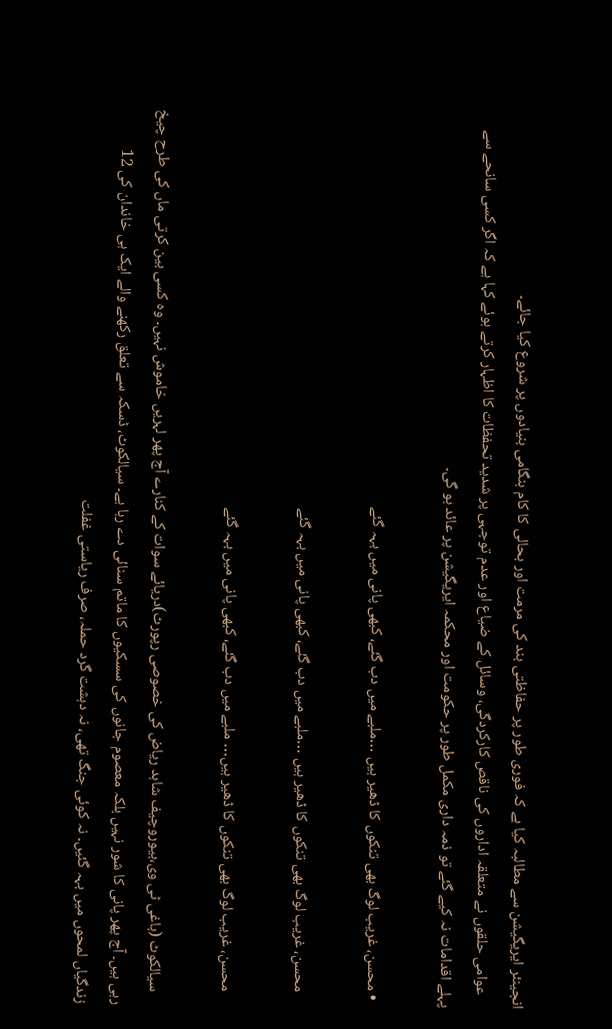انجینئر ایریگیشن سے مطالبہ کیا ہے کہ فوری طور پر حفاظتی بند کی مرمت اور بحالی کا کام ہنگامی بنیادوں پر شروع کیا جائے۔
    عوامی حلقوں نے متعلقہ اداروں کی ناقص کارکردگی، وسائل کے ضیاع اور عدم توجہی پر شدید تحفظات کا اظہار کرتے ہوئے کہا ہے کہ اگر کسی سانحے سے پہلے اقدامات نہ کیے گئے تو ذمہ داری مکمل طور پر حکومت اور محکمہ ایریگیشن پر عائد ہو گی۔

  • محسن، غریب لوگ بھی تنکوں کا ڈھیر ہیں …ملبے میں دب گئے، کبھی پانی میں بہہ گئے

    محسن، غریب لوگ بھی تنکوں کا ڈھیر ہیں …ملبے میں دب گئے، کبھی پانی میں بہہ گئے

    محسن، غریب لوگ بھی تنکوں کا ڈھیر ہیں… ملبے میں دب گئے، کبھی پانی میں بہہ گئے

    سیالکوٹ (باغی ٹی وی،بیوروچیف شاہد ریاض کی خصوصی رپورٹ)دریائے سوات کے کنارے آج پھر لہریں خاموش نہیں۔ وہ کسی بین کرتی ماں کی طرح چیخ رہی ہیں۔ آج پھر پانی کا شور نہیں بلکہ معصوم جانوں کی سسکیوں کا ماتم سنائی دے رہا ہے۔ سیالکوٹ، ڈسکہ سے تعلق رکھنے والے ایک ہی خاندان کی 12 زندگیاں لمحوں میں بہہ گئیں۔ نہ کوئی جنگ تھی، نہ دہشت گرد حملہ، صرف ریاستی غفلت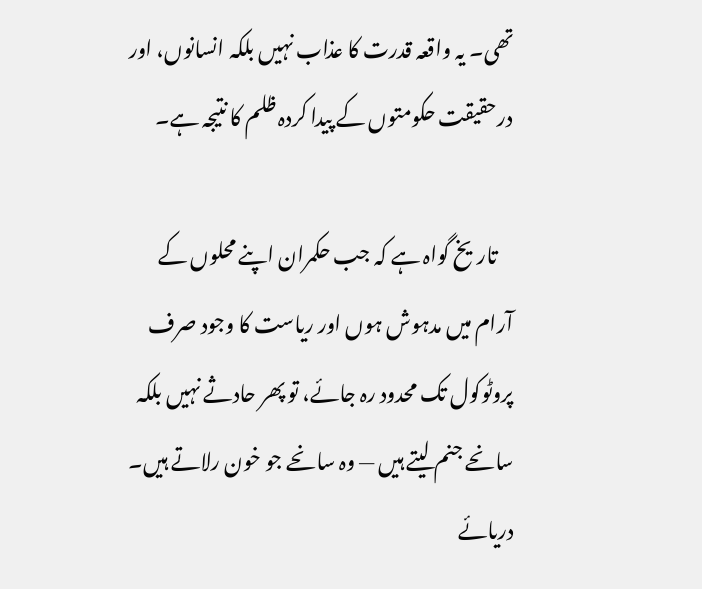تھی۔ یہ واقعہ قدرت کا عذاب نہیں بلکہ انسانوں، اور درحقیقت حکومتوں کے پیدا کردہ ظلم کا نتیجہ ہے۔

    تاریخ گواہ ہے کہ جب حکمران اپنے محلوں کے آرام میں مدہوش ہوں اور ریاست کا وجود صرف پروٹوکول تک محدود رہ جائے، تو پھر حادثے نہیں بلکہ سانحے جنم لیتے ہیں — وہ سانحے جو خون رلاتے ہیں۔ دریائے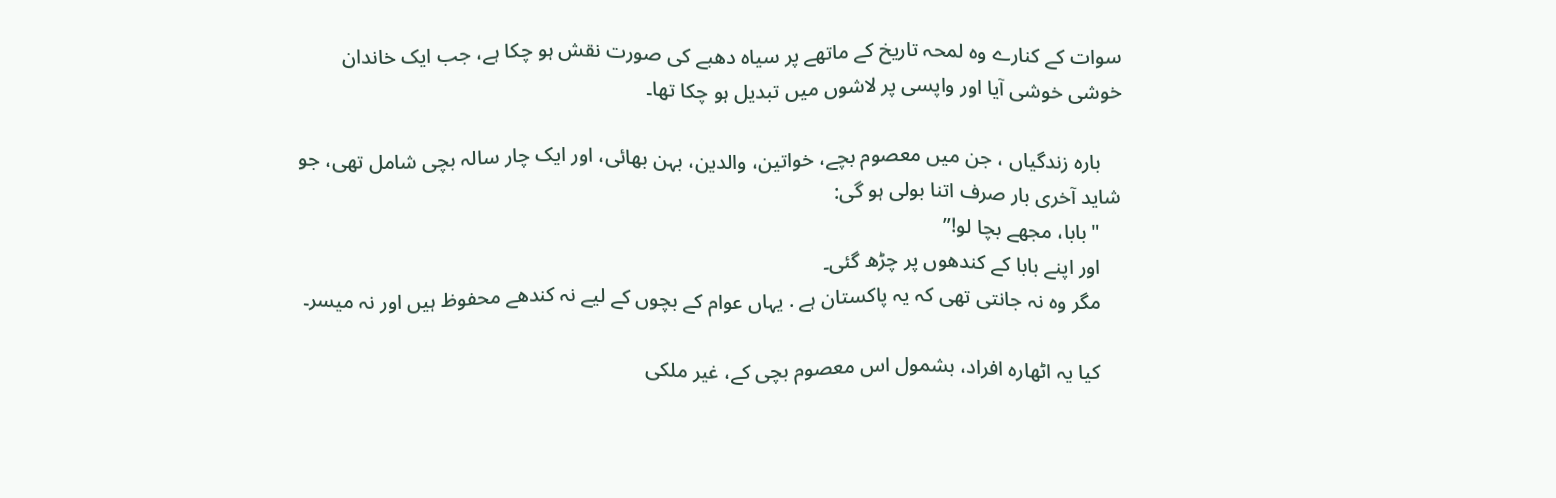سوات کے کنارے وہ لمحہ تاریخ کے ماتھے پر سیاہ دھبے کی صورت نقش ہو چکا ہے، جب ایک خاندان خوشی خوشی آیا اور واپسی پر لاشوں میں تبدیل ہو چکا تھا۔

    بارہ زندگیاں ، جن میں معصوم بچے، خواتین، والدین، بہن بھائی، اور ایک چار سالہ بچی شامل تھی، جو شاید آخری بار صرف اتنا بولی ہو گی:
    "بابا، مجھے بچا لو!”
    اور اپنے بابا کے کندھوں پر چڑھ گئی۔
    مگر وہ نہ جانتی تھی کہ یہ پاکستان ہے . یہاں عوام کے بچوں کے لیے نہ کندھے محفوظ ہیں اور نہ میسر۔

    کیا یہ اٹھارہ افراد، بشمول اس معصوم بچی کے، غیر ملکی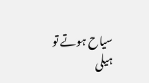سیاح ہوتے تو ہیلی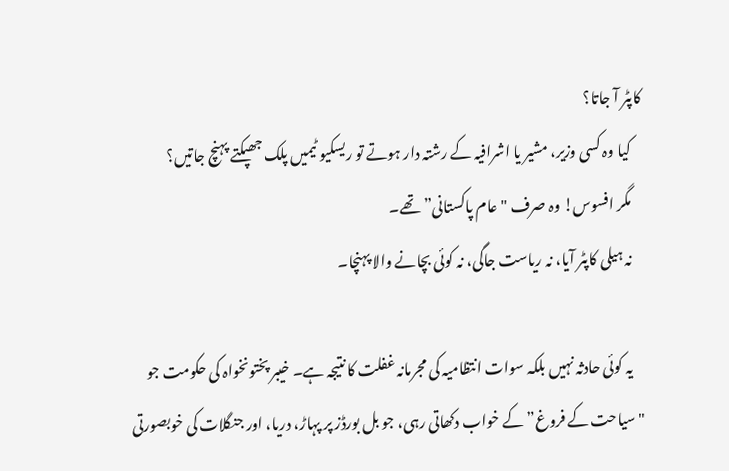کاپٹر آ جاتا؟
    کیا وہ کسی وزیر، مشیر یا اشرافیہ کے رشتہ دار ہوتے تو ریسکیو ٹیمیں پلک جھپکتے پہنچ جاتیں؟
    مگر افسوس! وہ صرف "عام پاکستانی” تھے۔
    نہ ہیلی کاپٹر آیا، نہ ریاست جاگی، نہ کوئی بچانے والا پہنچا۔

    یہ کوئی حادثہ نہیں بلکہ سوات انتظامیہ کی مجرمانہ غفلت کا نتیجہ ہے۔ خیبر پختونخواہ کی حکومت جو "سیاحت کے فروغ” کے خواب دکھاتی رہی، جو بل بورڈز پر پہاڑ، دریا، اور جنگلات کی خوبصورتی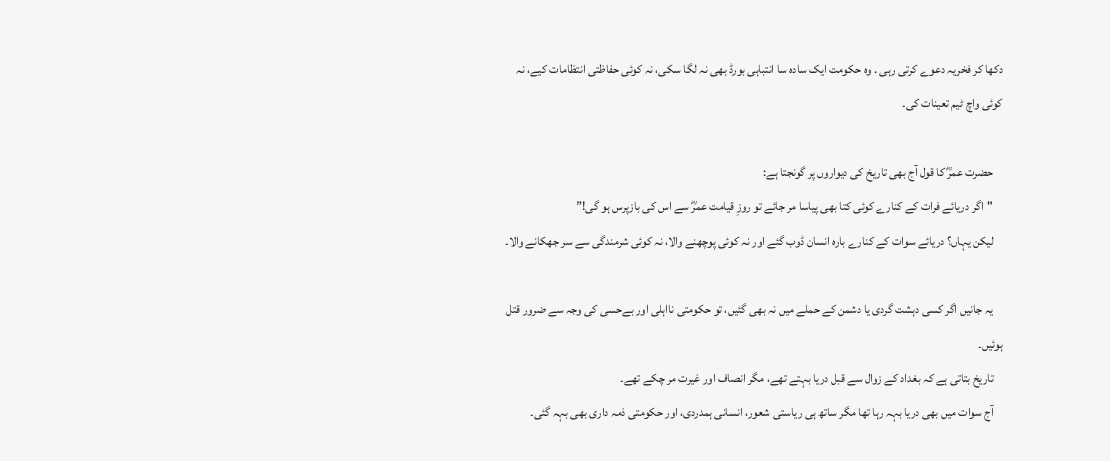دکھا کر فخریہ دعوے کرتی رہی . وہ حکومت ایک سادہ سا انتباہی بورڈ بھی نہ لگا سکی، نہ کوئی حفاظتی انتظامات کیے، نہ کوئی واچ ٹیم تعینات کی۔

    حضرت عمرؓ کا قول آج بھی تاریخ کی دیواروں پر گونجتا ہے:
    "اگر دریائے فرات کے کنارے کوئی کتا بھی پیاسا مر جائے تو روزِ قیامت عمرؓ سے اس کی بازپرس ہو گی!”
    لیکن یہاں؟ دریائے سوات کے کنارے بارہ انسان ڈوب گئے اور نہ کوئی پوچھنے والا، نہ کوئی شرمندگی سے سر جھکانے والا۔

    یہ جانیں اگر کسی دہشت گردی یا دشمن کے حملے میں نہ بھی گئیں، تو حکومتی نااہلی اور بےحسی کی وجہ سے ضرور قتل ہوئیں۔
    تاریخ بتاتی ہے کہ بغداد کے زوال سے قبل دریا بہتے تھے، مگر انصاف اور غیرت مر چکے تھے۔
    آج سوات میں بھی دریا بہہ رہا تھا مگر ساتھ ہی ریاستی شعور، انسانی ہمدردی، اور حکومتی ذمہ داری بھی بہہ گئی۔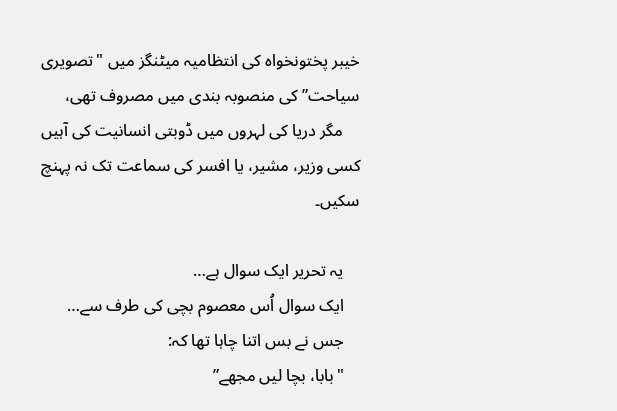خیبر پختونخواہ کی انتظامیہ میٹنگز میں "تصویری سیاحت” کی منصوبہ بندی میں مصروف تھی،
    مگر دریا کی لہروں میں ڈوبتی انسانیت کی آہیں کسی وزیر، مشیر، یا افسر کی سماعت تک نہ پہنچ سکیں۔

    یہ تحریر ایک سوال ہے…
    ایک سوال اُس معصوم بچی کی طرف سے…
    جس نے بس اتنا چاہا تھا کہ:
    "بابا، بچا لیں مجھے”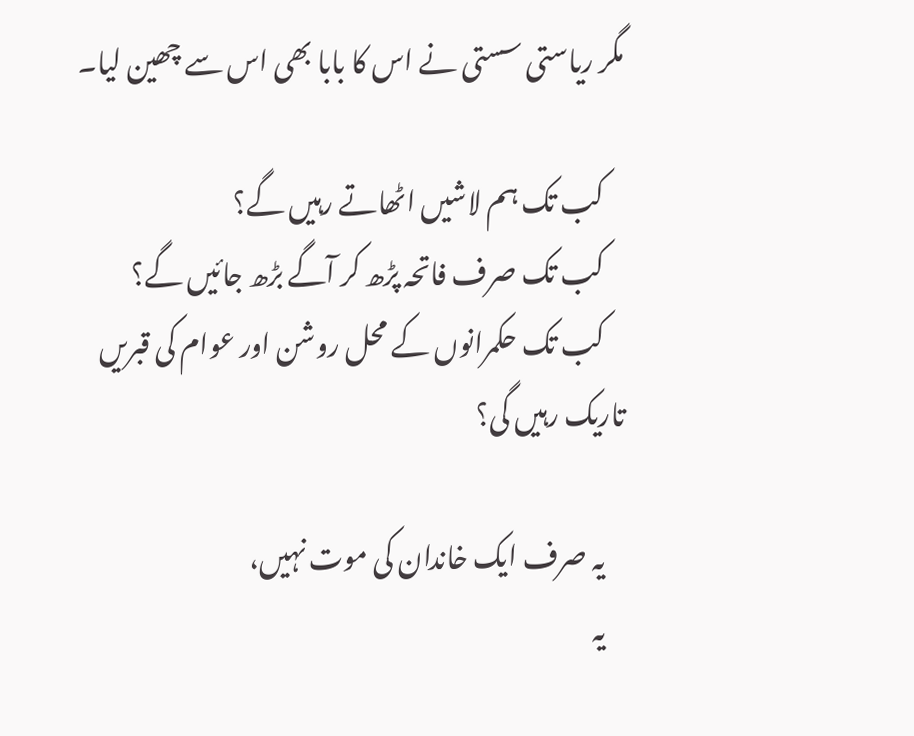مگر ریاستی سستی نے اس کا بابا بھی اس سے چھین لیا۔

    کب تک ہم لاشیں اٹھاتے رہیں گے؟
    کب تک صرف فاتحہ پڑھ کر آگے بڑھ جائیں گے؟
    کب تک حکمرانوں کے محل روشن اور عوام کی قبریں تاریک رہیں گی؟

    یہ صرف ایک خاندان کی موت نہیں،
    یہ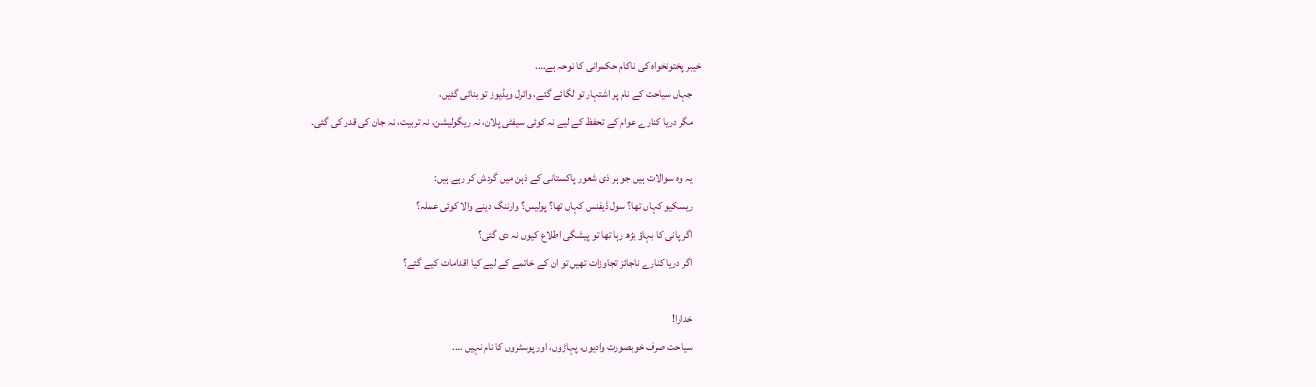خیبر پختونخواہ کی ناکام حکمرانی کا نوحہ ہے….
    جہاں سیاحت کے نام پر اشتہار تو لگائے گئے، وائرل ویڈیوز تو بنائی گئیں،
    مگر دریا کنارے عوام کے تحفظ کے لیے نہ کوئی سیفٹی پلان، نہ ریگولیشن، نہ تربیت، نہ جان کی قدر کی گئی۔

    یہ وہ سوالات ہیں جو ہر ذی شعور پاکستانی کے ذہن میں گردش کر رہے ہیں:
    ریسکیو کہاں تھا؟ سول ڈیفنس کہاں تھا؟ پولیس؟ وارننگ دینے والا کوئی عملہ؟
    اگر پانی کا بہاؤ بڑھ رہا تھا تو پیشگی اطلاع کیوں نہ دی گئی؟
    اگر دریا کنارے ناجائز تجاوزات تھیں تو ان کے خاتمے کے لیے کیا اقدامات کیے گئے؟

    خدارا!
    سیاحت صرف خوبصورت وادیوں، پہاڑوں، اور پوسٹروں کا نام نہیں ….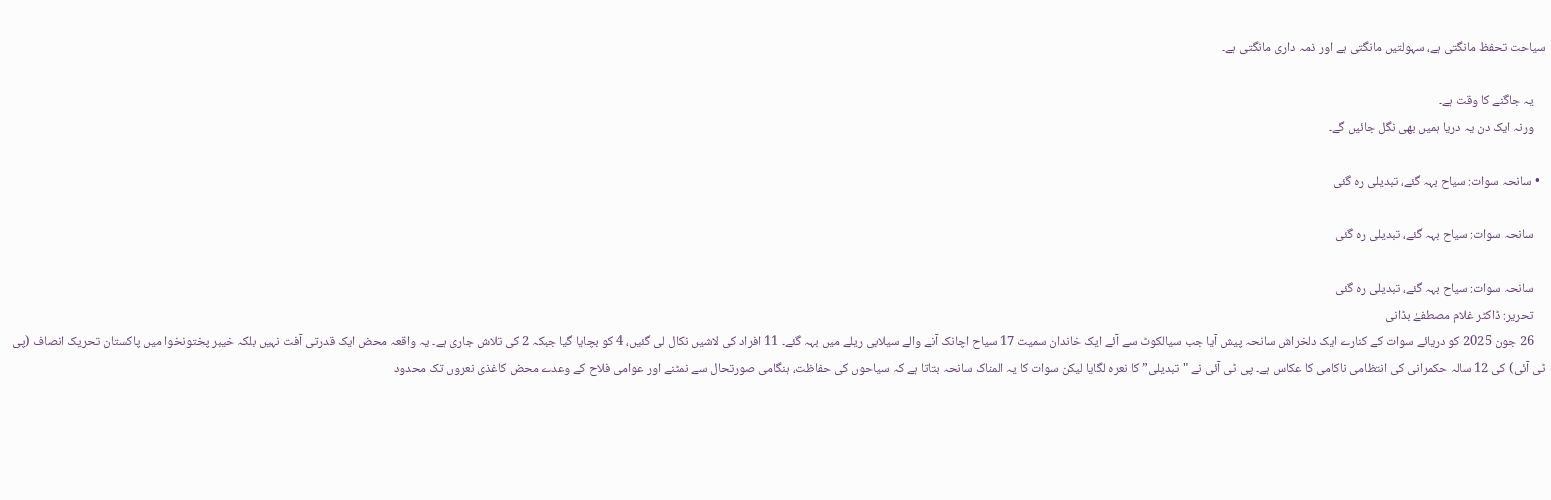سیاحت تحفظ مانگتی ہے، سہولتیں مانگتی ہے اور ذمہ داری مانگتی ہے۔

    یہ جاگنے کا وقت ہے۔
    ورنہ ایک دن یہ دریا ہمیں بھی نگل جائیں گے۔

  • سانحہ سوات: سیاح بہہ گئے، تبدیلی رہ گئی

    سانحہ سوات: سیاح بہہ گئے، تبدیلی رہ گئی

    سانحہ سوات: سیاح بہہ گئے، تبدیلی رہ گئی
    تحریر: ڈاکٹر غلام مصطفےٰ بڈانی
    26 جون 2025 کو دریائے سوات کے کنارے ایک دلخراش سانحہ پیش آیا جب سیالکوٹ سے آئے ایک خاندان سمیت 17 سیاح اچانک آنے والے سیلابی ریلے میں بہہ گئے۔ 11 افراد کی لاشیں نکال لی گئیں، 4 کو بچایا گیا جبکہ 2 کی تلاش جاری ہے۔ یہ واقعہ محض ایک قدرتی آفت نہیں بلکہ خیبر پختونخوا میں پاکستان تحریک انصاف (پی ٹی آئی) کی 12 سالہ حکمرانی کی انتظامی ناکامی کا عکاس ہے۔ پی ٹی آئی نے "تبدیلی” کا نعرہ لگایا لیکن سوات کا یہ المناک سانحہ بتاتا ہے کہ سیاحوں کی حفاظت، ہنگامی صورتحال سے نمٹنے اور عوامی فلاح کے وعدے محض کاغذی نعروں تک محدود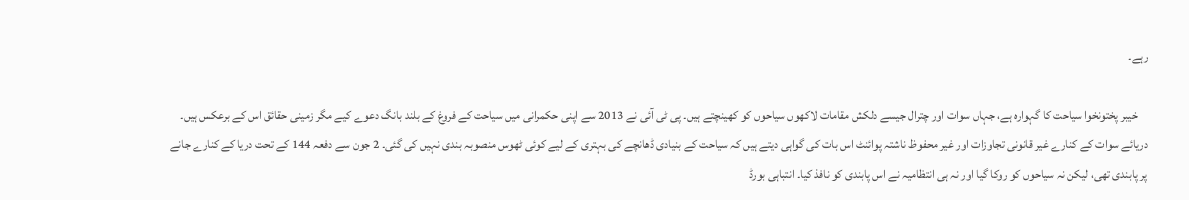رہے۔

    خیبر پختونخوا سیاحت کا گہوارہ ہے، جہاں سوات اور چترال جیسے دلکش مقامات لاکھوں سیاحوں کو کھینچتے ہیں۔ پی ٹی آئی نے 2013 سے اپنی حکمرانی میں سیاحت کے فروغ کے بلند بانگ دعوے کیے مگر زمینی حقائق اس کے برعکس ہیں۔ دریائے سوات کے کنارے غیر قانونی تجاوزات اور غیر محفوظ ناشتہ پوائنٹ اس بات کی گواہی دیتے ہیں کہ سیاحت کے بنیادی ڈھانچے کی بہتری کے لیے کوئی ٹھوس منصوبہ بندی نہیں کی گئی۔ 2 جون سے دفعہ 144 کے تحت دریا کے کنارے جانے پر پابندی تھی، لیکن نہ سیاحوں کو روکا گیا اور نہ ہی انتظامیہ نے اس پابندی کو نافذ کیا۔ انتباہی بورڈ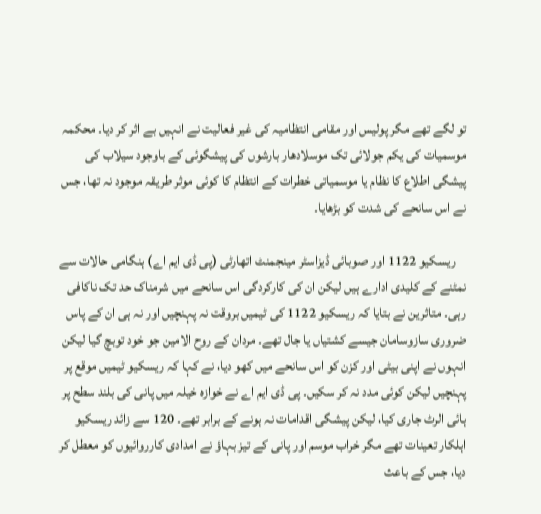تو لگے تھے مگر پولیس اور مقامی انتظامیہ کی غیر فعالیت نے انہیں بے اثر کر دیا۔ محکمہ موسمیات کی یکم جولائی تک موسلادھار بارشوں کی پیشگوئی کے باوجود سیلاب کی پیشگی اطلاع کا نظام یا موسمیاتی خطرات کے انتظام کا کوئی موثر طریقہ موجود نہ تھا، جس نے اس سانحے کی شدت کو بڑھایا۔

    ریسکیو 1122 اور صوبائی ڈیزاسٹر مینجمنٹ اتھارٹی (پی ڈی ایم اے) ہنگامی حالات سے نمٹنے کے کلیدی ادارے ہیں لیکن ان کی کارکردگی اس سانحے میں شرمناک حد تک ناکافی رہی۔ متاثرین نے بتایا کہ ریسکیو 1122 کی ٹیمیں بروقت نہ پہنچیں اور نہ ہی ان کے پاس ضروری سازوسامان جیسے کشتیاں یا جال تھے۔ مردان کے روح الامین جو خود توبچ گیا لیکن انہوں نے اپنی بیٹی اور کزن کو اس سانحے میں کھو دیا، نے کہا کہ ریسکیو ٹیمیں موقع پر پہنچیں لیکن کوئی مدد نہ کر سکیں۔ پی ڈی ایم اے نے خوازہ خیلہ میں پانی کی بلند سطح پر ہائی الرٹ جاری کیا، لیکن پیشگی اقدامات نہ ہونے کے برابر تھے۔ 120 سے زائد ریسکیو اہلکار تعینات تھے مگر خراب موسم اور پانی کے تیز بہاؤ نے امدادی کارروائیوں کو معطل کر دیا، جس کے باعث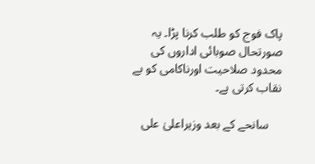پاک فوج کو طلب کرنا پڑا۔ یہ صورتحال صوبائی اداروں کی محدود صلاحیت اورناکامی کو بے نقاب کرتی ہے۔

    سانحے کے بعد وزیراعلیٰ علی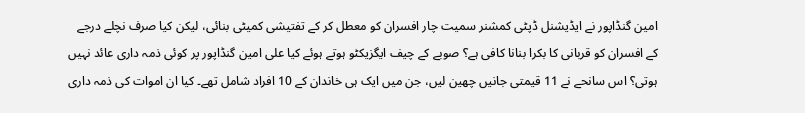امین گنڈاپور نے ایڈیشنل ڈپٹی کمشنر سمیت چار افسران کو معطل کر کے تفتیشی کمیٹی بنائی، لیکن کیا صرف نچلے درجے کے افسران کو قربانی کا بکرا بنانا کافی ہے؟ صوبے کے چیف ایگزیکٹو ہوتے ہوئے کیا علی امین گنڈاپور پر کوئی ذمہ داری عائد نہیں ہوتی؟ اس سانحے نے 11 قیمتی جانیں چھین لیں، جن میں ایک ہی خاندان کے 10 افراد شامل تھے۔ کیا ان اموات کی ذمہ داری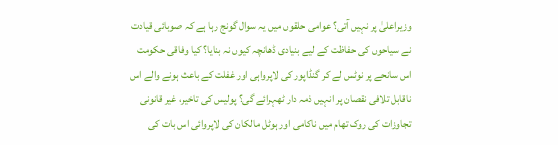وزیراعلیٰ پر نہیں آتی؟ عوامی حلقوں میں یہ سوال گونج رہا ہے کہ صوبائی قیادت نے سیاحوں کی حفاظت کے لیے بنیادی ڈھانچہ کیوں نہ بنایا؟ کیا وفاقی حکومت اس سانحے پر نوٹس لے کر گنڈاپور کی لاپرواہی اور غفلت کے باعث ہونے والے اس ناقابل تلافی نقصان پر انہیں ذمہ دار ٹھہرائے گی؟ پولیس کی تاخیر، غیر قانونی تجاوزات کی روک تھام میں ناکامی اور ہوٹل مالکان کی لاپروائی اس بات کی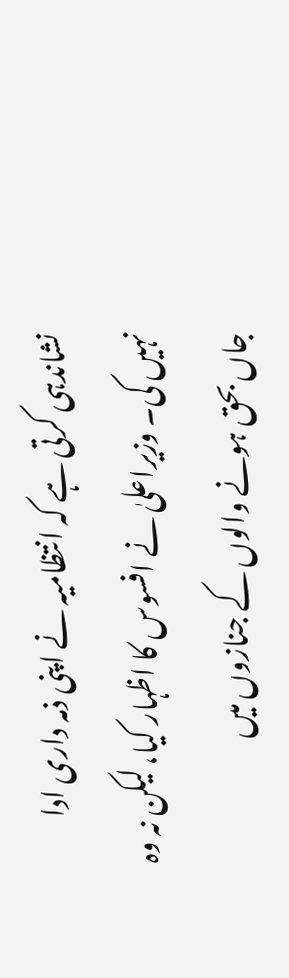نشاندہی کرتی ہے کہ انتظامیہ نے اپنی ذمہ داری ادا نہیں کی۔ وزیراعلیٰ نے افسوس کا اظہار کیا، لیکن نہ وہ جاں بحق ہونے والوں کے جنازوں میں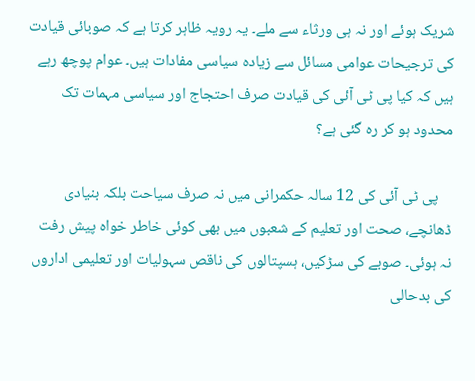شریک ہوئے اور نہ ہی ورثاء سے ملے۔ یہ رویہ ظاہر کرتا ہے کہ صوبائی قیادت کی ترجیحات عوامی مسائل سے زیادہ سیاسی مفادات ہیں۔ عوام پوچھ رہے ہیں کہ کیا پی ٹی آئی کی قیادت صرف احتجاج اور سیاسی مہمات تک محدود ہو کر رہ گئی ہے؟

    پی ٹی آئی کی 12 سالہ حکمرانی میں نہ صرف سیاحت بلکہ بنیادی ڈھانچے، صحت اور تعلیم کے شعبوں میں بھی کوئی خاطر خواہ پیش رفت نہ ہوئی۔ صوبے کی سڑکیں، ہسپتالوں کی ناقص سہولیات اور تعلیمی اداروں کی بدحالی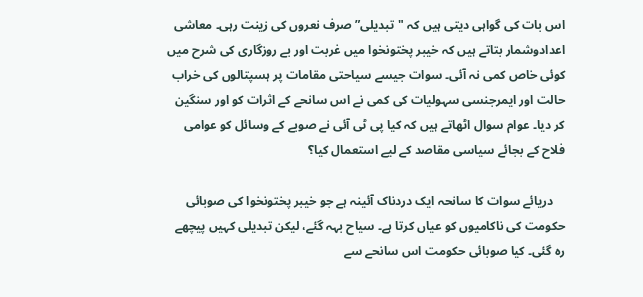اس بات کی گواہی دیتی ہیں کہ "تبدیلی” صرف نعروں کی زینت رہی۔ معاشی اعدادوشمار بتاتے ہیں کہ خیبر پختونخوا میں غربت اور بے روزگاری کی شرح میں کوئی خاص کمی نہ آئی۔ سوات جیسے سیاحتی مقامات پر ہسپتالوں کی خراب حالت اور ایمرجنسی سہولیات کی کمی نے اس سانحے کے اثرات کو اور سنگین کر دیا۔ عوام سوال اٹھاتے ہیں کہ کیا پی ٹی آئی نے صوبے کے وسائل کو عوامی فلاح کے بجائے سیاسی مقاصد کے لیے استعمال کیا؟

    دریائے سوات کا سانحہ ایک دردناک آئینہ ہے جو خیبر پختونخوا کی صوبائی حکومت کی ناکامیوں کو عیاں کرتا ہے۔ سیاح بہہ گئے، لیکن تبدیلی کہیں پیچھے رہ گئی۔ کیا صوبائی حکومت اس سانحے سے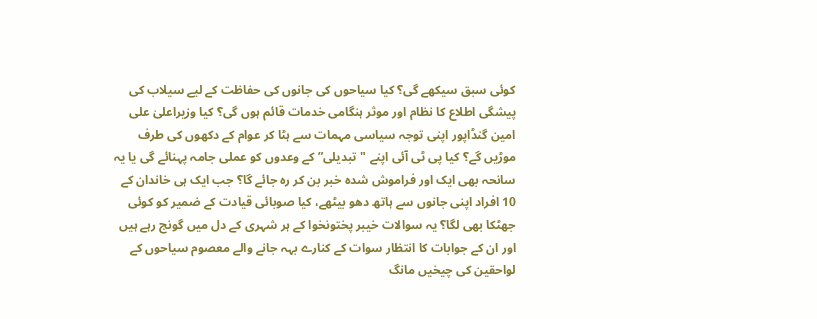کوئی سبق سیکھے گی؟ کیا سیاحوں کی جانوں کی حفاظت کے لیے سیلاب کی پیشگی اطلاع کا نظام اور موثر ہنگامی خدمات قائم ہوں گی؟ کیا وزیراعلیٰ علی امین گنڈاپور اپنی توجہ سیاسی مہمات سے ہٹا کر عوام کے دکھوں کی طرف موڑیں گے؟ کیا پی ٹی آئی اپنے "تبدیلی” کے وعدوں کو عملی جامہ پہنائے گی یا یہ سانحہ بھی ایک اور فراموش شدہ خبر بن کر رہ جائے گا؟ جب ایک ہی خاندان کے 10 افراد اپنی جانوں سے ہاتھ دھو بیٹھے، کیا صوبائی قیادت کے ضمیر کو کوئی جھٹکا بھی لگا؟ یہ سوالات خیبر پختونخوا کے ہر شہری کے دل میں گونج رہے ہیں اور ان کے جوابات کا انتظار سوات کے کنارے بہہ جانے والے معصوم سیاحوں کے لواحقین کی چیخیں مانگ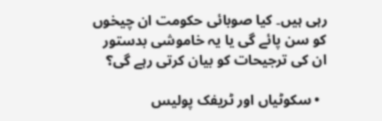رہی ہیں۔ کیا صوبائی حکومت ان چیخوں کو سن پائے گی یا یہ خاموشی بدستور ان کی ترجیحات کو بیان کرتی رہے گی؟

  • سکوٹیاں اور ٹریفک پولیس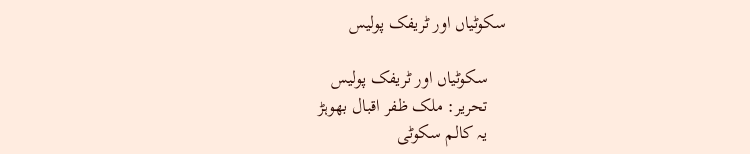سکوٹیاں اور ٹریفک پولیس

    سکوٹیاں اور ٹریفک پولیس
    تحریر: ملک ظفر اقبال بھوہڑ
    یہ کالم سکوٹی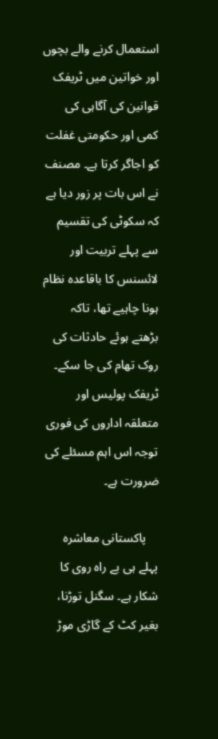استعمال کرنے والے بچوں اور خواتین میں ٹریفک قوانین کی آگاہی کی کمی اور حکومتی غفلت کو اجاگر کرتا ہے۔ مصنف نے اس بات پر زور دیا ہے کہ سکوٹی کی تقسیم سے پہلے تربیت اور لائسنس کا باقاعدہ نظام ہونا چاہیے تھا، تاکہ بڑھتے ہوئے حادثات کی روک تھام کی جا سکے۔ ٹریفک پولیس اور متعلقہ اداروں کی فوری توجہ اس اہم مسئلے کی ضرورت ہے۔

    پاکستانی معاشرہ پہلے ہی بے راہ روی کا شکار ہے۔ سگنل توڑنا، بغیر کٹ کے گاڑی موڑ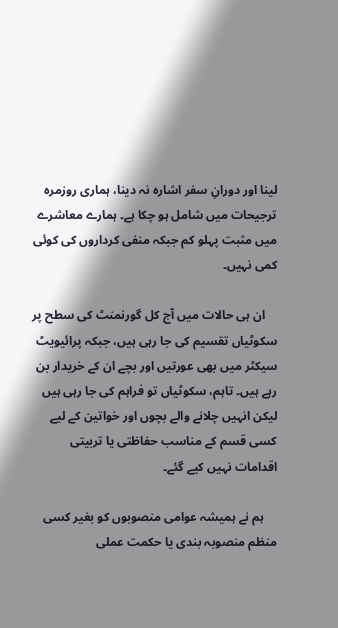لینا اور دورانِ سفر اشارہ نہ دینا، ہماری روزمرہ ترجیحات میں شامل ہو چکا ہے۔ ہمارے معاشرے میں مثبت پہلو کم جبکہ منفی کرداروں کی کوئی کمی نہیں۔

    ان ہی حالات میں آج کل گورنمنٹ کی سطح پر سکوٹیاں تقسیم کی جا رہی ہیں، جبکہ پرائیویٹ سیکٹر میں بھی عورتیں اور بچے ان کے خریدار بن رہے ہیں۔ تاہم، سکوٹیاں تو فراہم کی جا رہی ہیں لیکن انہیں چلانے والے بچوں اور خواتین کے لیے کسی قسم کے مناسب حفاظتی یا تربیتی اقدامات نہیں کیے گئے۔

    ہم نے ہمیشہ عوامی منصوبوں کو بغیر کسی منظم منصوبہ بندی یا حکمت عملی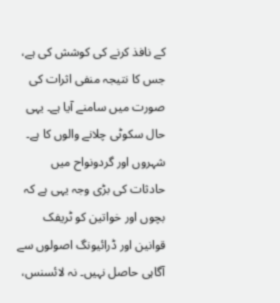کے نافذ کرنے کی کوشش کی ہے، جس کا نتیجہ منفی اثرات کی صورت میں سامنے آیا ہے۔ یہی حال سکوٹی چلانے والوں کا ہے۔ شہروں اور گردونواح میں حادثات کی بڑی وجہ یہی ہے کہ بچوں اور خواتین کو ٹریفک قوانین اور ڈرائیونگ اصولوں سے آگاہی حاصل نہیں۔ نہ لائسنس،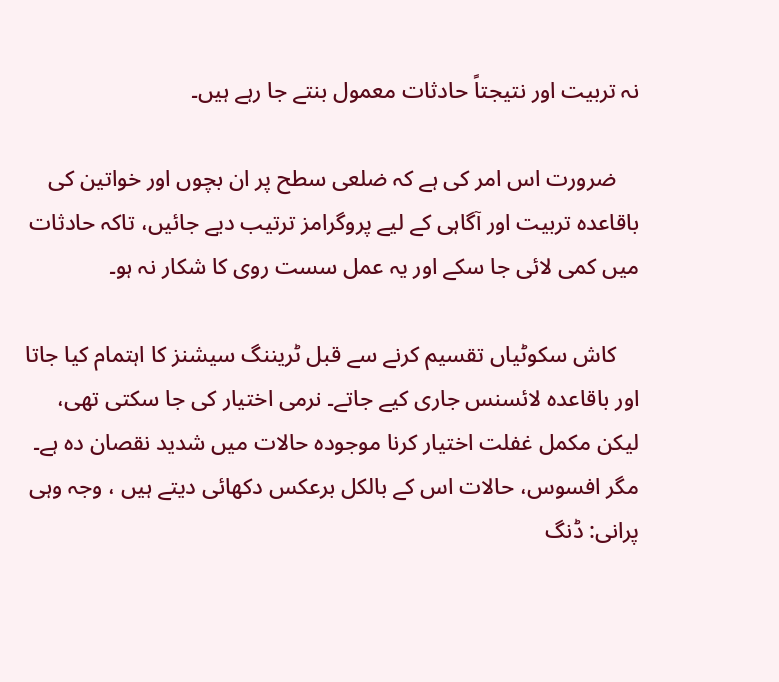نہ تربیت اور نتیجتاً حادثات معمول بنتے جا رہے ہیں۔

    ضرورت اس امر کی ہے کہ ضلعی سطح پر ان بچوں اور خواتین کی باقاعدہ تربیت اور آگاہی کے لیے پروگرامز ترتیب دیے جائیں، تاکہ حادثات میں کمی لائی جا سکے اور یہ عمل سست روی کا شکار نہ ہو۔

    کاش سکوٹیاں تقسیم کرنے سے قبل ٹریننگ سیشنز کا اہتمام کیا جاتا اور باقاعدہ لائسنس جاری کیے جاتے۔ نرمی اختیار کی جا سکتی تھی، لیکن مکمل غفلت اختیار کرنا موجودہ حالات میں شدید نقصان دہ ہے۔ مگر افسوس، حالات اس کے بالکل برعکس دکھائی دیتے ہیں ، وجہ وہی پرانی: ڈنگ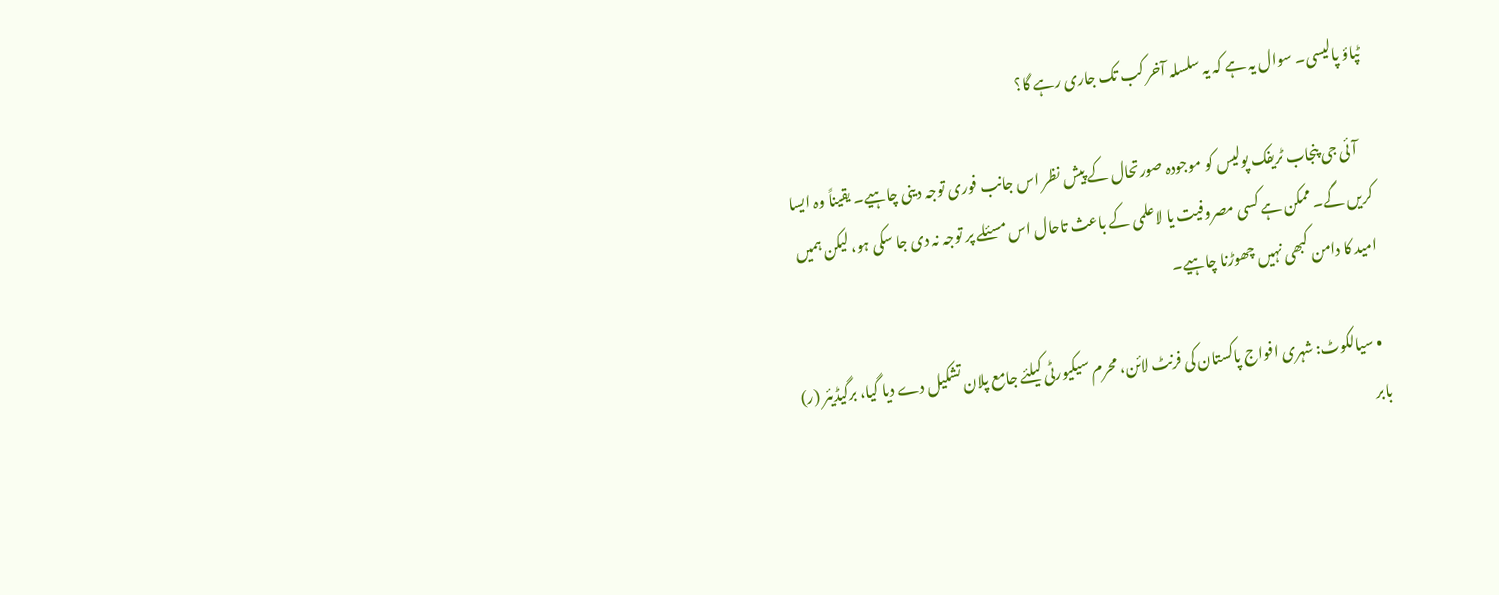ٹپاؤ پالیسی۔ سوال یہ ہے کہ یہ سلسلہ آخر کب تک جاری رہے گا؟

    آئی جی پنجاب ٹریفک پولیس کو موجودہ صورتحال کے پیش نظر اس جانب فوری توجہ دینی چاہیے۔ یقیناً وہ ایسا کریں گے۔ ممکن ہے کسی مصروفیت یا لاعلمی کے باعث تاحال اس مسئلے پر توجہ نہ دی جا سکی ہو، لیکن ہمیں امید کا دامن کبھی نہیں چھوڑنا چاہیے۔

  • سیالکوٹ: شہری افواج پاکستان کی فرنٹ لائن، محرم سیکیورٹی کیلئے جامع پلان تشکیل دے دیا گیا، برگیڈیئر (ر) بابر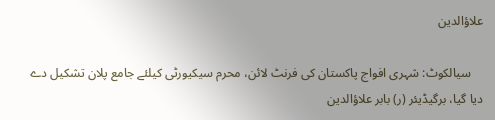علاؤالدین

    سیالکوٹ: شہری افواج پاکستان کی فرنٹ لائن، محرم سیکیورٹی کیلئے جامع پلان تشکیل دے دیا گیا، برگیڈیئر (ر) بابر علاؤالدین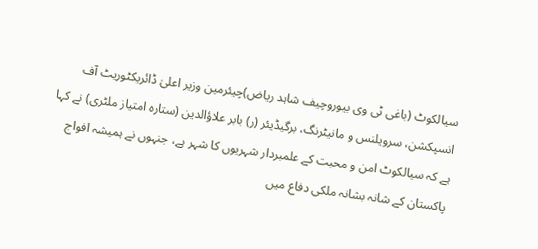سیالکوٹ (باغی ٹی وی بیوروچیف شاہد ریاض)چیئرمین وزیر اعلیٰ ڈائریکٹوریٹ آف انسپکشن، سرویلنس و مانیٹرنگ، برگیڈیئر (ر) بابر علاؤالدین (ستارہ امتیاز ملٹری) نے کہا ہے کہ سیالکوٹ امن و محبت کے علمبردار شہریوں کا شہر ہے، جنہوں نے ہمیشہ افواج پاکستان کے شانہ بشانہ ملکی دفاع میں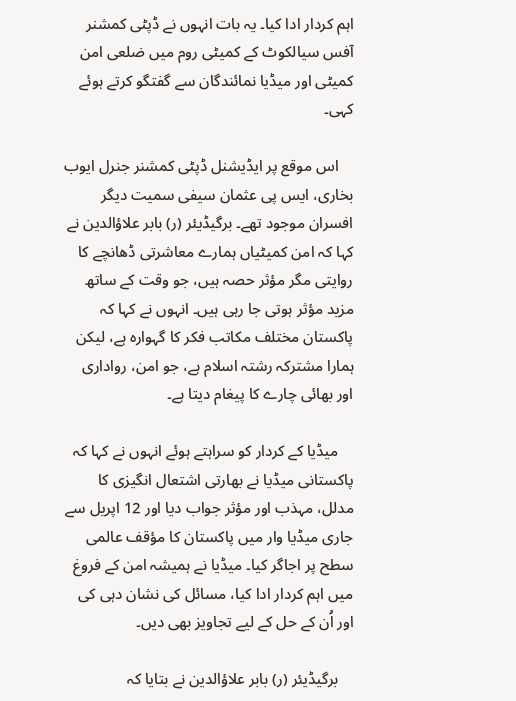اہم کردار ادا کیا۔ یہ بات انہوں نے ڈپٹی کمشنر آفس سیالکوٹ کے کمیٹی روم میں ضلعی امن کمیٹی اور میڈیا نمائندگان سے گفتگو کرتے ہوئے کہی۔

    اس موقع پر ایڈیشنل ڈپٹی کمشنر جنرل ایوب بخاری، ایس پی عثمان سیفی سمیت دیگر افسران موجود تھے۔ برگیڈیئر (ر) بابر علاؤالدین نے کہا کہ امن کمیٹیاں ہمارے معاشرتی ڈھانچے کا روایتی مگر مؤثر حصہ ہیں، جو وقت کے ساتھ مزید مؤثر ہوتی جا رہی ہیں۔ انہوں نے کہا کہ پاکستان مختلف مکاتب فکر کا گہوارہ ہے، لیکن ہمارا مشترکہ رشتہ اسلام ہے، جو امن، رواداری اور بھائی چارے کا پیغام دیتا ہے۔

    میڈیا کے کردار کو سراہتے ہوئے انہوں نے کہا کہ پاکستانی میڈیا نے بھارتی اشتعال انگیزی کا مدلل، مہذب اور مؤثر جواب دیا اور 12 اپریل سے جاری میڈیا وار میں پاکستان کا مؤقف عالمی سطح پر اجاگر کیا۔ میڈیا نے ہمیشہ امن کے فروغ میں اہم کردار ادا کیا، مسائل کی نشان دہی کی اور اُن کے حل کے لیے تجاویز بھی دیں۔

    برگیڈیئر (ر) بابر علاؤالدین نے بتایا کہ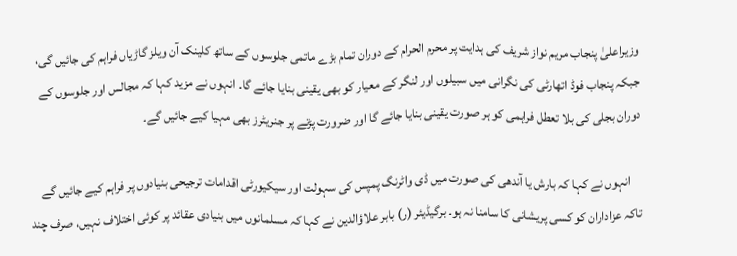وزیراعلیٰ پنجاب مریم نواز شریف کی ہدایت پر محرم الحرام کے دوران تمام بڑے ماتمی جلوسوں کے ساتھ کلینک آن ویلز گاڑیاں فراہم کی جائیں گی، جبکہ پنجاب فوڈ اتھارٹی کی نگرانی میں سبیلوں اور لنگر کے معیار کو بھی یقینی بنایا جائے گا۔ انہوں نے مزید کہا کہ مجالس اور جلوسوں کے دوران بجلی کی بلا تعطل فراہمی کو ہر صورت یقینی بنایا جائے گا اور ضرورت پڑنے پر جنریٹرز بھی مہیا کیے جائیں گے۔

    انہوں نے کہا کہ بارش یا آندھی کی صورت میں ڈی واٹرنگ پمپس کی سہولت اور سیکیورٹی اقدامات ترجیحی بنیادوں پر فراہم کیے جائیں گے تاکہ عزاداران کو کسی پریشانی کا سامنا نہ ہو۔ برگیڈیئر (ر) بابر علاؤالدین نے کہا کہ مسلمانوں میں بنیادی عقائد پر کوئی اختلاف نہیں، صرف چند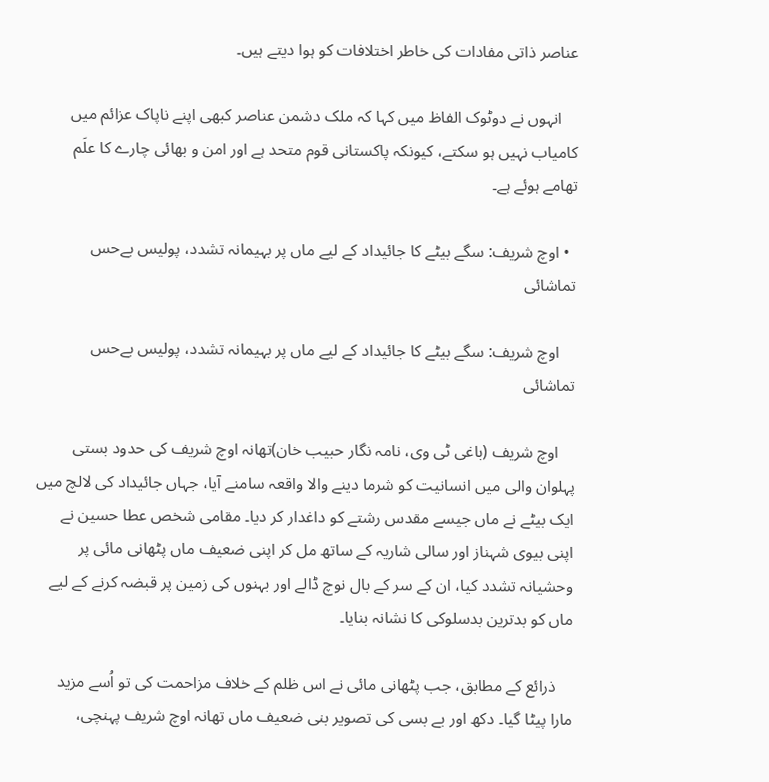عناصر ذاتی مفادات کی خاطر اختلافات کو ہوا دیتے ہیں۔

    انہوں نے دوٹوک الفاظ میں کہا کہ ملک دشمن عناصر کبھی اپنے ناپاک عزائم میں کامیاب نہیں ہو سکتے، کیونکہ پاکستانی قوم متحد ہے اور امن و بھائی چارے کا علَم تھامے ہوئے ہے۔

  • اوچ شریف: سگے بیٹے کا جائیداد کے لیے ماں پر بہیمانہ تشدد، پولیس بےحس تماشائی

    اوچ شریف: سگے بیٹے کا جائیداد کے لیے ماں پر بہیمانہ تشدد، پولیس بےحس تماشائی

    اوچ شریف (باغی ٹی وی، نامہ نگار حبیب خان)تھانہ اوچ شریف کی حدود بستی پہلوان والی میں انسانیت کو شرما دینے والا واقعہ سامنے آیا، جہاں جائیداد کی لالچ میں ایک بیٹے نے ماں جیسے مقدس رشتے کو داغدار کر دیا۔ مقامی شخص عطا حسین نے اپنی بیوی شہناز اور سالی شاریہ کے ساتھ مل کر اپنی ضعیف ماں پٹھانی مائی پر وحشیانہ تشدد کیا، ان کے سر کے بال نوچ ڈالے اور بہنوں کی زمین پر قبضہ کرنے کے لیے ماں کو بدترین بدسلوکی کا نشانہ بنایا۔

    ذرائع کے مطابق، جب پٹھانی مائی نے اس ظلم کے خلاف مزاحمت کی تو اُسے مزید مارا پیٹا گیا۔ دکھ اور بے بسی کی تصویر بنی ضعیف ماں تھانہ اوچ شریف پہنچی،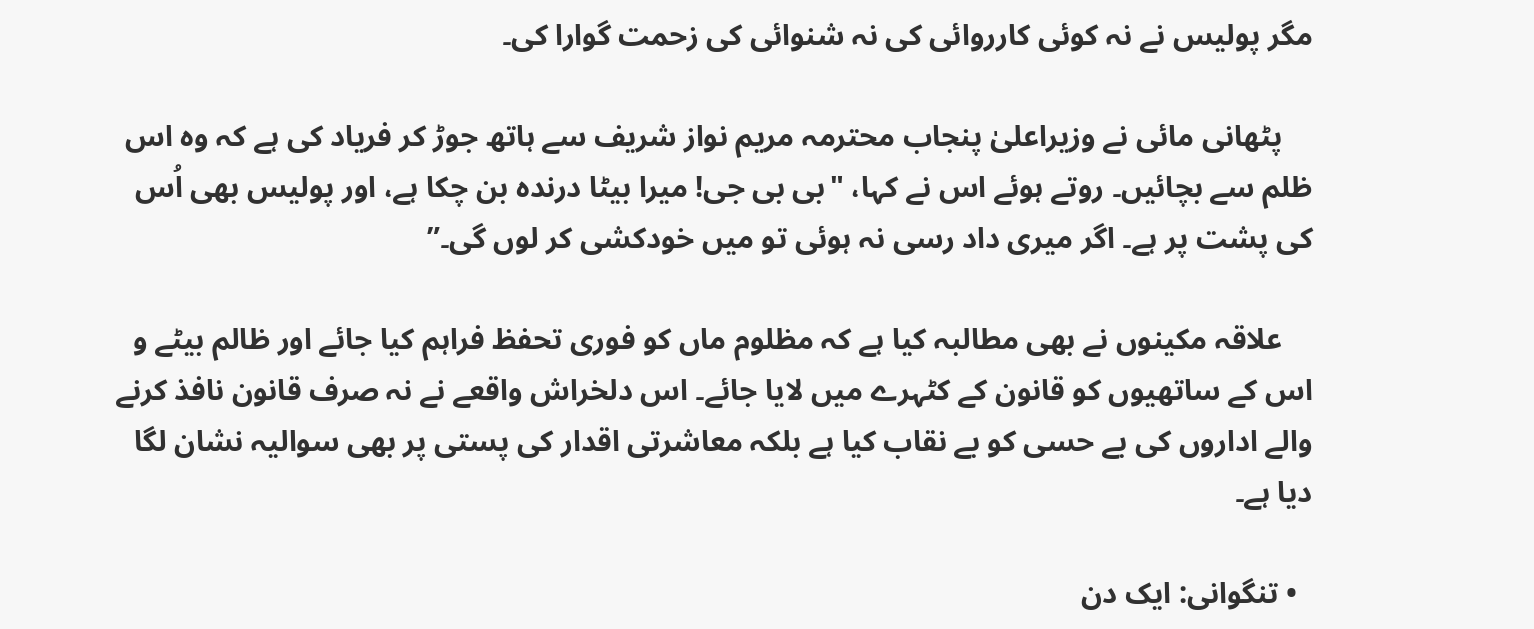مگر پولیس نے نہ کوئی کارروائی کی نہ شنوائی کی زحمت گوارا کی۔

    پٹھانی مائی نے وزیراعلیٰ پنجاب محترمہ مریم نواز شریف سے ہاتھ جوڑ کر فریاد کی ہے کہ وہ اس ظلم سے بچائیں۔ روتے ہوئے اس نے کہا، "بی بی جی! میرا بیٹا درندہ بن چکا ہے، اور پولیس بھی اُس کی پشت پر ہے۔ اگر میری داد رسی نہ ہوئی تو میں خودکشی کر لوں گی۔”

    علاقہ مکینوں نے بھی مطالبہ کیا ہے کہ مظلوم ماں کو فوری تحفظ فراہم کیا جائے اور ظالم بیٹے و اس کے ساتھیوں کو قانون کے کٹہرے میں لایا جائے۔ اس دلخراش واقعے نے نہ صرف قانون نافذ کرنے والے اداروں کی بے حسی کو بے نقاب کیا ہے بلکہ معاشرتی اقدار کی پستی پر بھی سوالیہ نشان لگا دیا ہے۔

  • تنگوانی: ایک دن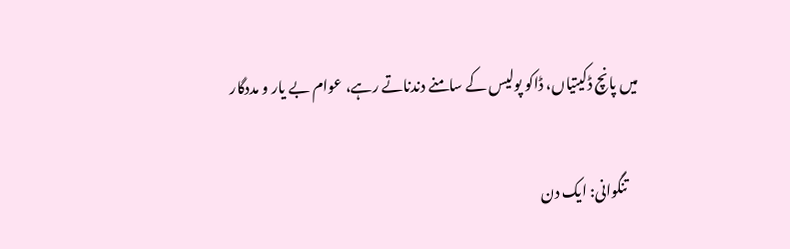میں پانچ ڈکیتیاں، ڈاکو پولیس کے سامنے دندناتے رہے، عوام بے یار و مددگار

    تنگوانی: ایک دن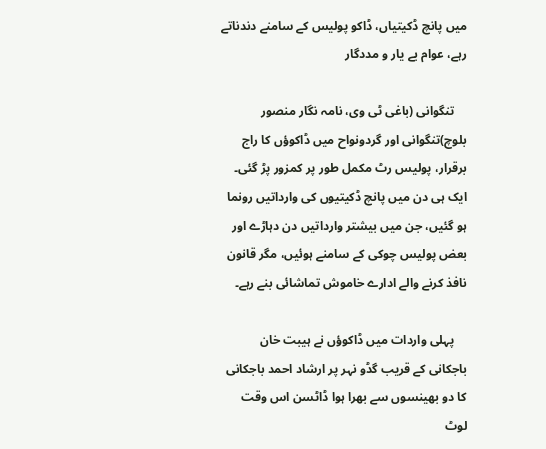میں پانچ ڈکیتیاں، ڈاکو پولیس کے سامنے دندناتے رہے، عوام بے یار و مددگار

    تنگوانی (باغی ٹی وی، نامہ نگار منصور بلوچ)تنگوانی اور گردونواح میں ڈاکوؤں کا راج برقرار، پولیس رٹ مکمل طور پر کمزور پڑ گئی۔ ایک ہی دن میں پانچ ڈکیتیوں کی وارداتیں رونما ہو گئیں، جن میں بیشتر وارداتیں دن دہاڑے اور بعض پولیس چوکی کے سامنے ہوئیں، مگر قانون نافذ کرنے والے ادارے خاموش تماشائی بنے رہے۔

    پہلی واردات میں ڈاکوؤں نے ہیبت خان باجکانی کے قریب گڈو نہر پر ارشاد احمد باجکانی کا دو بھینسوں سے بھرا ہوا ڈاٹسن اس وقت لوٹ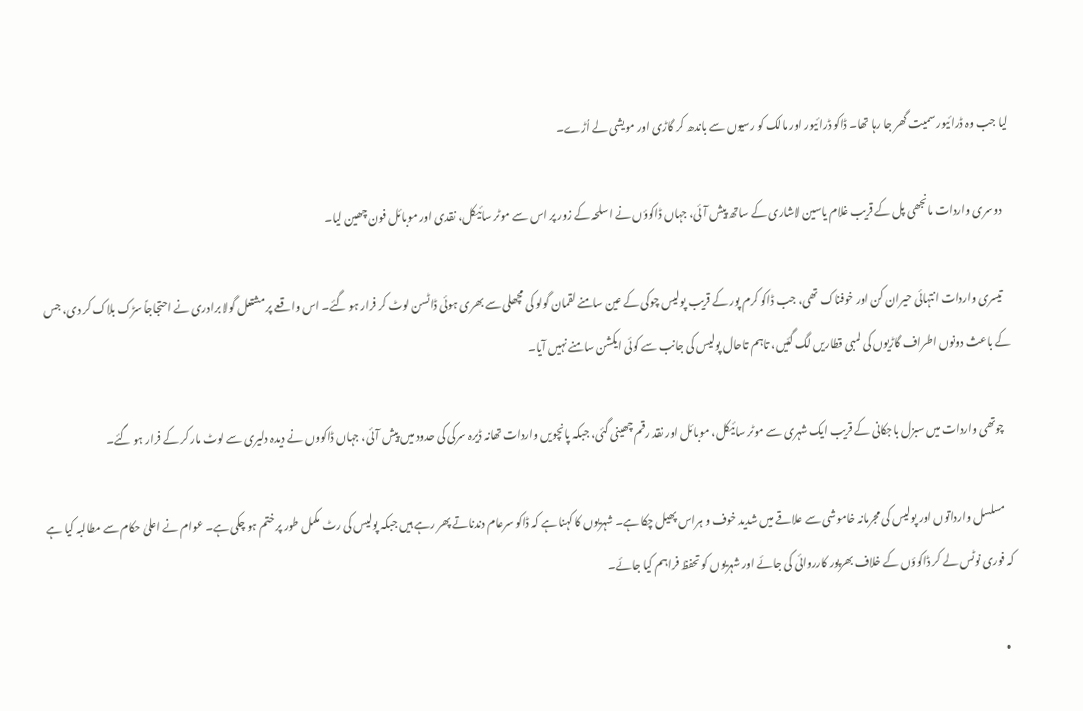لیا جب وہ ڈرائیور سمیت گھر جا رہا تھا۔ ڈاکو ڈرائیور اور مالک کو رسیوں سے باندھ کر گاڑی اور مویشی لے اُڑے۔

    دوسری واردات مانجھی پل کے قریب غلام یاسین لاشاری کے ساتھ پیش آئی، جہاں ڈاکوؤں نے اسلحہ کے زور پر اس سے موٹر سائیکل، نقدی اور موبائل فون چھین لیا۔

    تیسری واردات انتہائی حیران کن اور خوفناک تھی، جب ڈاکو کرم پور کے قریب پولیس چوکی کے عین سامنے لقمان گولو کی مچھلی سے بھری ہوئی ڈاٹسن لوٹ کر فرار ہو گئے۔ اس واقعے پر مشتعل گولا برادری نے احتجاجاً سڑک بلاک کر دی، جس کے باعث دونوں اطراف گاڑیوں کی لمبی قطاریں لگ گئیں، تاہم تاحال پولیس کی جانب سے کوئی ایکشن سامنے نہیں آیا۔

    چوتھی واردات میں سبزل باجکانی کے قریب ایک شہری سے موٹر سائیکل، موبائل اور نقد رقم چھینی گئی، جبکہ پانچویں واردات تھانہ ڈیرہ سرکی کی حدود میں پیش آئی، جہاں ڈاکووں نے دیدہ دلیری سے لوٹ مار کر کے فرار ہو گئے۔

    مسلسل وارداتوں اور پولیس کی مجرمانہ خاموشی سے علاقے میں شدید خوف و ہراس پھیل چکا ہے۔ شہریوں کا کہنا ہے کہ ڈاکو سرعام دندناتے پھر رہے ہیں جبکہ پولیس کی رٹ مکمل طور پر ختم ہو چکی ہے۔ عوام نے اعلیٰ حکام سے مطالبہ کیا ہے کہ فوری نوٹس لے کر ڈاکوؤں کے خلاف بھرپور کارروائی کی جائے اور شہریوں کو تحفظ فراہم کیا جائے۔

  •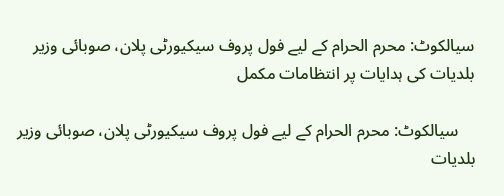سیالکوٹ: محرم الحرام کے لیے فول پروف سیکیورٹی پلان، صوبائی وزیر بلدیات کی ہدایات پر انتظامات مکمل

    سیالکوٹ: محرم الحرام کے لیے فول پروف سیکیورٹی پلان، صوبائی وزیر بلدیات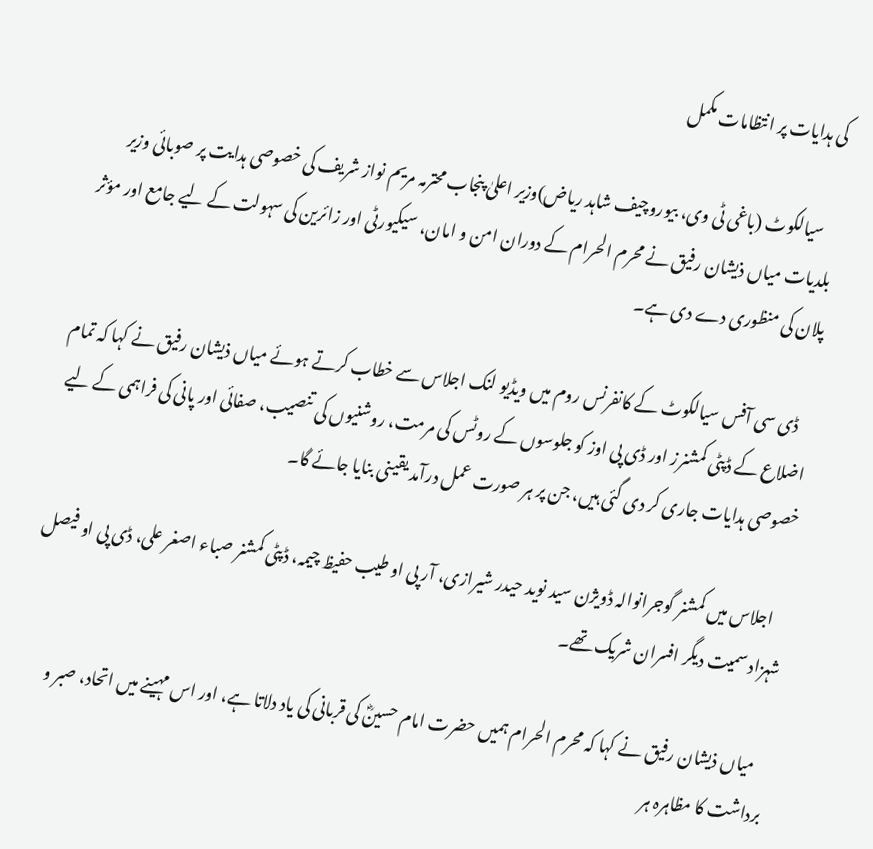کی ہدایات پر انتظامات مکمل

    سیالکوٹ (باغی ٹی وی، بیوروچیف شاہد ریاض)وزیر اعلیٰ پنجاب محترمہ مریم نواز شریف کی خصوصی ہدایت پر صوبائی وزیر بلدیات میاں ذیشان رفیق نے محرم الحرام کے دوران امن و امان، سیکیورٹی اور زائرین کی سہولت کے لیے جامع اور مؤثر پلان کی منظوری دے دی ہے۔

    ڈی سی آفس سیالکوٹ کے کانفرنس روم میں ویڈیو لنک اجلاس سے خطاب کرتے ہوئے میاں ذیشان رفیق نے کہا کہ تمام اضلاع کے ڈپٹی کمشنرز اور ڈی پی اوز کو جلوسوں کے روٹس کی مرمت، روشنیوں کی تنصیب، صفائی اور پانی کی فراہمی کے لیے خصوصی ہدایات جاری کر دی گئی ہیں، جن پر ہر صورت عمل درآمد یقینی بنایا جائے گا۔

    اجلاس میں کمشنر گوجرانوالہ ڈویژن سید نوید حیدر شیرازی، آر پی او طیب حفیظ چیمہ، ڈپٹی کمشنر صباء اصغر علی، ڈی پی او فیصل شہزاد سمیت دیگر افسران شریک تھے۔

    میاں ذیشان رفیق نے کہا کہ محرم الحرام ہمیں حضرت امام حسینؓ کی قربانی کی یاد دلاتا ہے، اور اس مہینے میں اتحاد، صبر و برداشت کا مظاہرہ ہر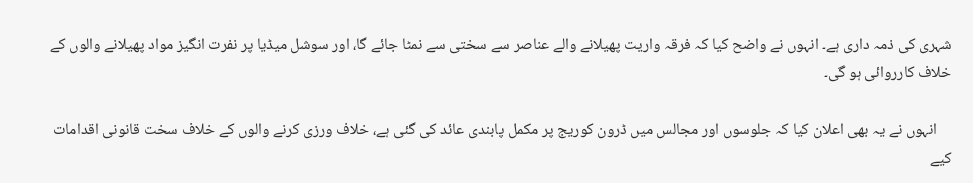شہری کی ذمہ داری ہے۔ انہوں نے واضح کیا کہ فرقہ واریت پھیلانے والے عناصر سے سختی سے نمٹا جائے گا، اور سوشل میڈیا پر نفرت انگیز مواد پھیلانے والوں کے خلاف کارروائی ہو گی۔

    انہوں نے یہ بھی اعلان کیا کہ جلوسوں اور مجالس میں ڈرون کوریج پر مکمل پابندی عائد کی گئی ہے، خلاف ورزی کرنے والوں کے خلاف سخت قانونی اقدامات کیے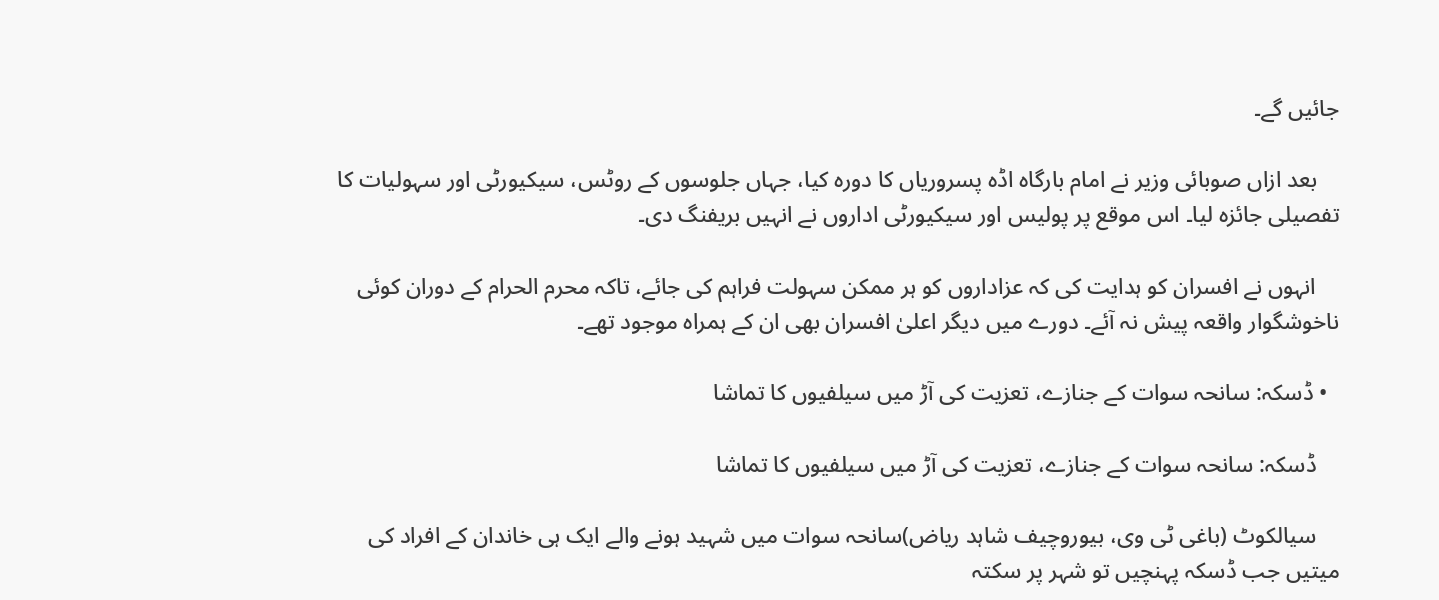جائیں گے۔

    بعد ازاں صوبائی وزیر نے امام بارگاہ اڈہ پسروریاں کا دورہ کیا، جہاں جلوسوں کے روٹس، سیکیورٹی اور سہولیات کا تفصیلی جائزہ لیا۔ اس موقع پر پولیس اور سیکیورٹی اداروں نے انہیں بریفنگ دی۔

    انہوں نے افسران کو ہدایت کی کہ عزاداروں کو ہر ممکن سہولت فراہم کی جائے، تاکہ محرم الحرام کے دوران کوئی ناخوشگوار واقعہ پیش نہ آئے۔ دورے میں دیگر اعلیٰ افسران بھی ان کے ہمراہ موجود تھے۔

  • ڈسکہ: سانحہ سوات کے جنازے، تعزیت کی آڑ میں سیلفیوں کا تماشا

    ڈسکہ: سانحہ سوات کے جنازے، تعزیت کی آڑ میں سیلفیوں کا تماشا

    سیالکوٹ (باغی ٹی وی، بیوروچیف شاہد ریاض)سانحہ سوات میں شہید ہونے والے ایک ہی خاندان کے افراد کی میتیں جب ڈسکہ پہنچیں تو شہر پر سکتہ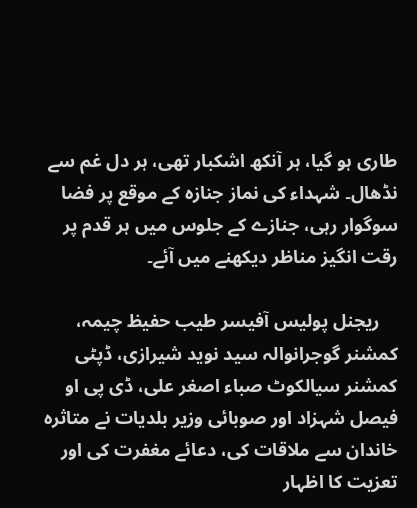طاری ہو گیا، ہر آنکھ اشکبار تھی، ہر دل غم سے نڈھال۔ شہداء کی نماز جنازہ کے موقع پر فضا سوگوار رہی، جنازے کے جلوس میں ہر قدم پر رقت انگیز مناظر دیکھنے میں آئے۔

    ریجنل پولیس آفیسر طیب حفیظ چیمہ، کمشنر گوجرانوالہ سید نوید شیرازی، ڈپٹی کمشنر سیالکوٹ صباء اصغر علی، ڈی پی او فیصل شہزاد اور صوبائی وزیر بلدیات نے متاثرہ خاندان سے ملاقات کی، دعائے مغفرت کی اور تعزیت کا اظہار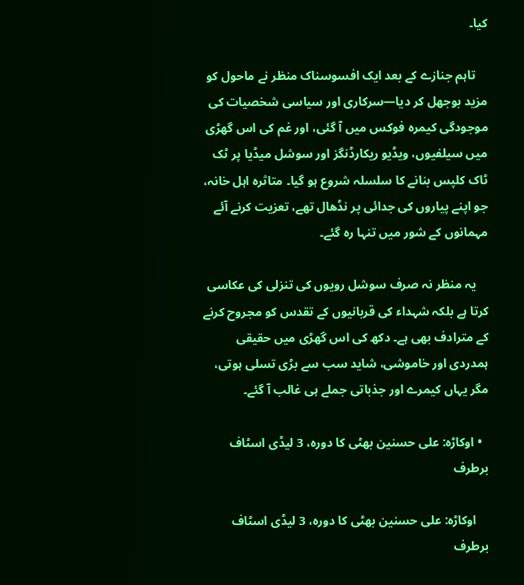کیا۔

    تاہم جنازے کے بعد ایک افسوسناک منظر نے ماحول کو مزید بوجھل کر دیا—سرکاری اور سیاسی شخصیات کی موجودگی کیمرہ فوکس میں آ گئی، اور غم کی اس گھڑی میں سیلفیوں، ویڈیو ریکارڈنگز اور سوشل میڈیا پر ٹک ٹاک کلپس بنانے کا سلسلہ شروع ہو گیا۔ متاثرہ اہل خانہ، جو اپنے پیاروں کی جدائی پر نڈھال تھے، تعزیت کرنے آئے مہمانوں کے شور میں تنہا رہ گئے۔

    یہ منظر نہ صرف سوشل رویوں کی تنزلی کی عکاسی کرتا ہے بلکہ شہداء کی قربانیوں کے تقدس کو مجروح کرنے کے مترادف بھی ہے۔ دکھ کی اس گھڑی میں حقیقی ہمدردی اور خاموشی، شاید سب سے بڑی تسلی ہوتی، مگر یہاں کیمرے اور جذباتی جملے ہی غالب آ گئے۔

  • اوکاڑہ: علی حسنین بھٹی کا دورہ، 3 لیڈی اسٹاف برطرف

    اوکاڑہ: علی حسنین بھٹی کا دورہ، 3 لیڈی اسٹاف برطرف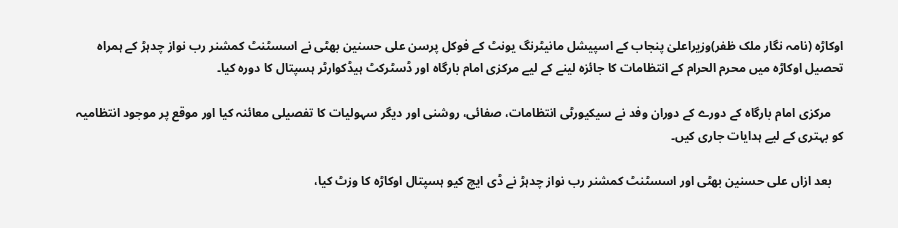اوکاڑہ (نامہ نگار ملک ظفر)وزیراعلیٰ پنجاب کے اسپیشل مانیٹرنگ یونٹ کے فوکل پرسن علی حسنین بھٹی نے اسسٹنٹ کمشنر رب نواز چدہڑ کے ہمراہ تحصیل اوکاڑہ میں محرم الحرام کے انتظامات کا جائزہ لینے کے لیے مرکزی امام بارگاہ اور ڈسٹرکٹ ہیڈکوارٹر ہسپتال کا دورہ کیا۔

    مرکزی امام بارگاہ کے دورے کے دوران وفد نے سیکیورٹی انتظامات، صفائی، روشنی اور دیگر سہولیات کا تفصیلی معائنہ کیا اور موقع پر موجود انتظامیہ کو بہتری کے لیے ہدایات جاری کیں۔

    بعد ازاں علی حسنین بھٹی اور اسسٹنٹ کمشنر رب نواز چدہڑ نے ڈی ایچ کیو ہسپتال اوکاڑہ کا وزٹ کیا،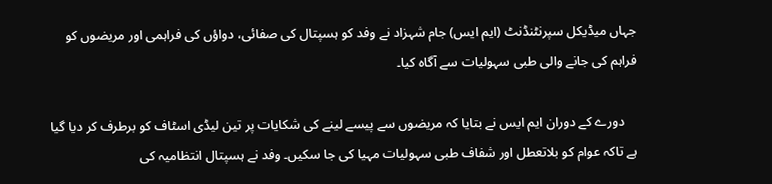جہاں میڈیکل سپرنٹنڈنٹ (ایم ایس) جام شہزاد نے وفد کو ہسپتال کی صفائی، دواؤں کی فراہمی اور مریضوں کو فراہم کی جانے والی طبی سہولیات سے آگاہ کیا۔

    دورے کے دوران ایم ایس نے بتایا کہ مریضوں سے پیسے لینے کی شکایات پر تین لیڈی اسٹاف کو برطرف کر دیا گیا ہے تاکہ عوام کو بلاتعطل اور شفاف طبی سہولیات مہیا کی جا سکیں۔ وفد نے ہسپتال انتظامیہ کی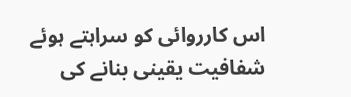اس کارروائی کو سراہتے ہوئے شفافیت یقینی بنانے کی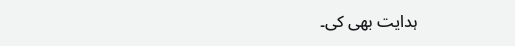ہدایت بھی کی۔